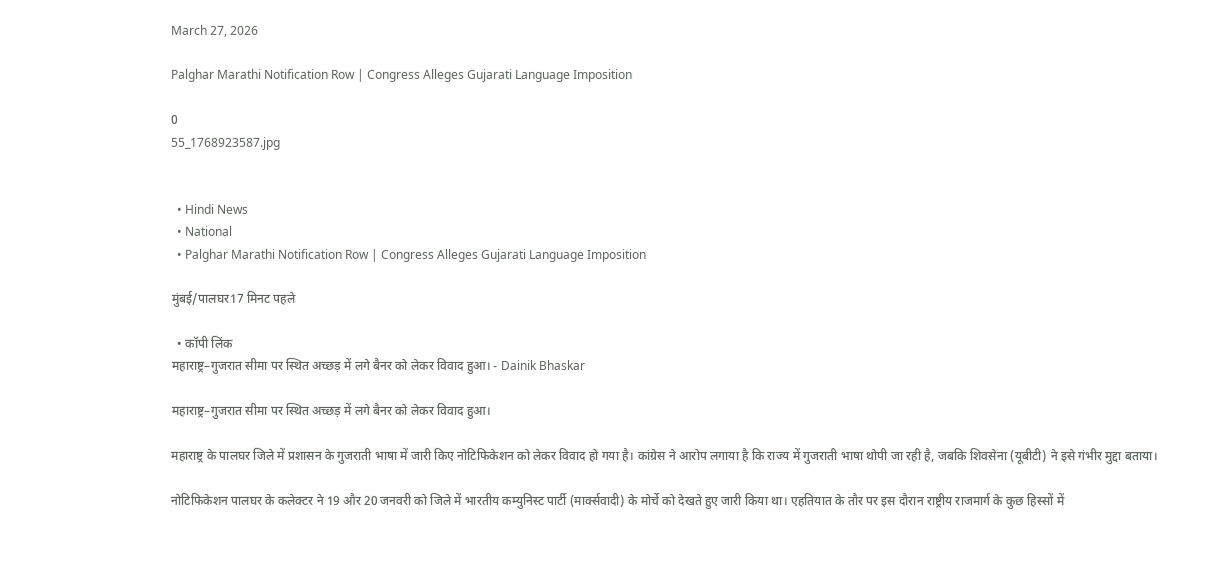March 27, 2026

Palghar Marathi Notification Row | Congress Alleges Gujarati Language Imposition

0
55_1768923587.jpg


  • Hindi News
  • National
  • Palghar Marathi Notification Row | Congress Alleges Gujarati Language Imposition

मुंबई/पालघर17 मिनट पहले

  • कॉपी लिंक
महाराष्ट्र–गुजरात सीमा पर स्थित अच्छड़ में लगे बैनर को लेकर विवाद हुआ। - Dainik Bhaskar

महाराष्ट्र–गुजरात सीमा पर स्थित अच्छड़ में लगे बैनर को लेकर विवाद हुआ।

महाराष्ट्र के पालघर जिले में प्रशासन के गुजराती भाषा में जारी किए नोटिफिकेशन को लेकर विवाद हो गया है। कांग्रेस ने आरोप लगाया है कि राज्य में गुजराती भाषा थोपी जा रही है, जबकि शिवसेना (यूबीटी) ने इसे गंभीर मुद्दा बताया।

नोटिफिकेशन पालघर के कलेक्टर ने 19 और 20 जनवरी को जिले में भारतीय कम्युनिस्ट पार्टी (मार्क्सवादी) के मोर्चे को देखते हुए जारी किया था। एहतियात के तौर पर इस दौरान राष्ट्रीय राजमार्ग के कुछ हिस्सों में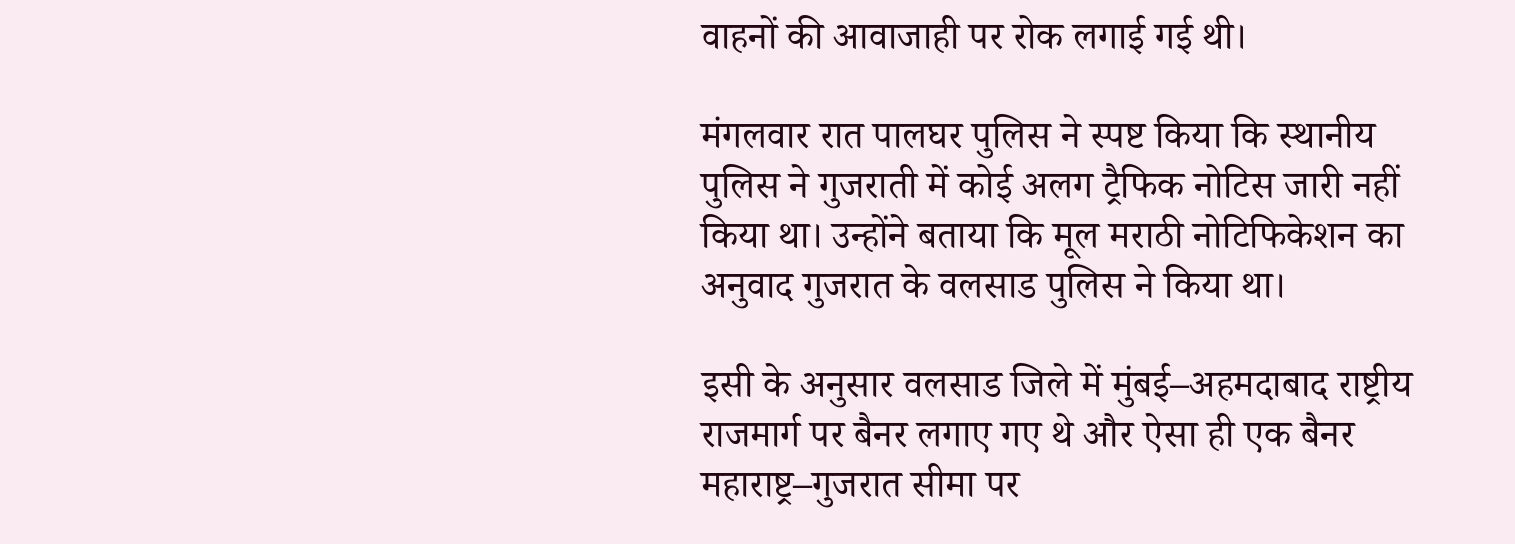वाहनों की आवाजाही पर रोक लगाई गई थी।

मंगलवार रात पालघर पुलिस ने स्पष्ट किया कि स्थानीय पुलिस ने गुजराती में कोई अलग ट्रैफिक नोटिस जारी नहीं किया था। उन्होंने बताया कि मूल मराठी नोटिफिकेशन का अनुवाद गुजरात के वलसाड पुलिस ने किया था।

इसी के अनुसार वलसाड जिले में मुंबई–अहमदाबाद राष्ट्रीय राजमार्ग पर बैनर लगाए गए थे और ऐसा ही एक बैनर महाराष्ट्र–गुजरात सीमा पर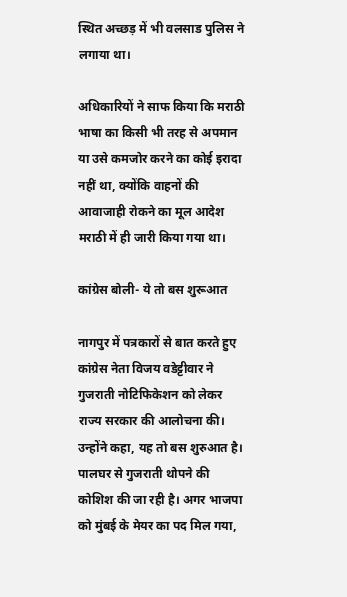स्थित अच्छड़ में भी वलसाड पुलिस ने लगाया था।

अधिकारियों ने साफ किया कि मराठी भाषा का किसी भी तरह से अपमान या उसे कमजोर करने का कोई इरादा नहीं था, क्योंकि वाहनों की आवाजाही रोकने का मूल आदेश मराठी में ही जारी किया गया था।

कांग्रेस बोली- ये तो बस शुरूआत

नागपुर में पत्रकारों से बात करते हुए कांग्रेस नेता विजय वडेट्टीवार ने गुजराती नोटिफिकेशन को लेकर राज्य सरकार की आलोचना की। उन्होंने कहा, यह तो बस शुरुआत है। पालघर से गुजराती थोपने की कोशिश की जा रही है। अगर भाजपा को मुंबई के मेयर का पद मिल गया,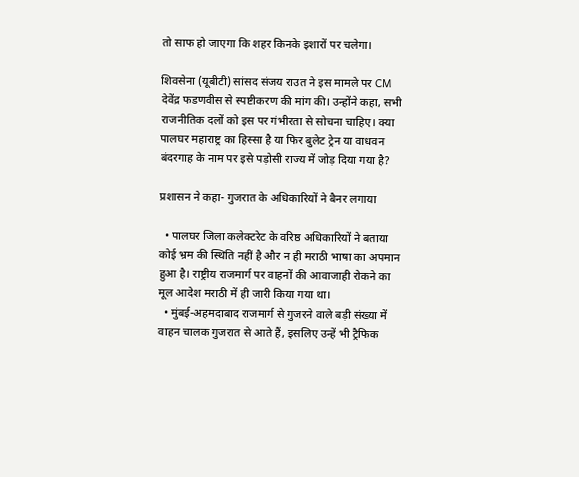तो साफ हो जाएगा कि शहर किनके इशारों पर चलेगा।

शिवसेना (यूबीटी) सांसद संजय राउत ने इस मामले पर CM देवेंद्र फडणवीस से स्पष्टीकरण की मांग की। उन्होंने कहा, सभी राजनीतिक दलों को इस पर गंभीरता से सोचना चाहिए। क्या पालघर महाराष्ट्र का हिस्सा है या फिर बुलेट ट्रेन या वाधवन बंदरगाह के नाम पर इसे पड़ोसी राज्य में जोड़ दिया गया है?

प्रशासन ने कहा- गुजरात के अधिकारियों ने बैनर लगाया

  • पालघर जिला कलेक्टरेट के वरिष्ठ अधिकारियों ने बताया कोई भ्रम की स्थिति नहीं है और न ही मराठी भाषा का अपमान हुआ है। राष्ट्रीय राजमार्ग पर वाहनों की आवाजाही रोकने का मूल आदेश मराठी में ही जारी किया गया था।
  • मुंबई-अहमदाबाद राजमार्ग से गुजरने वाले बड़ी संख्या में वाहन चालक गुजरात से आते हैं, इसलिए उन्हें भी ट्रैफिक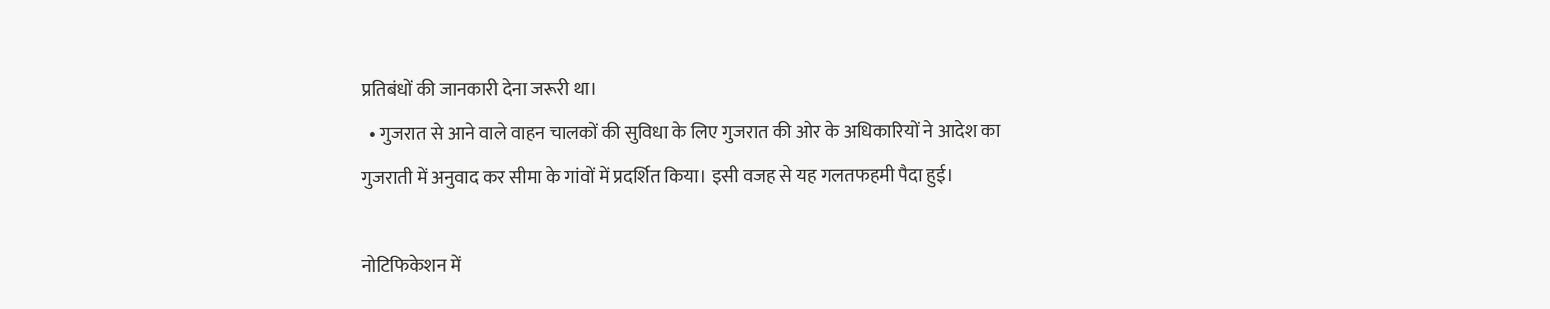प्रतिबंधों की जानकारी देना जरूरी था।
  • गुजरात से आने वाले वाहन चालकों की सुविधा के लिए गुजरात की ओर के अधिकारियों ने आदेश का गुजराती में अनुवाद कर सीमा के गांवों में प्रदर्शित किया। इसी वजह से यह गलतफहमी पैदा हुई।

नोटिफिकेशन में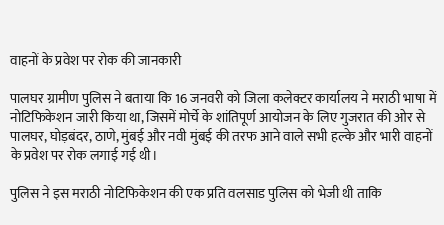वाहनों के प्रवेश पर रोक की जानकारी

पालघर ग्रामीण पुलिस ने बताया कि 16 जनवरी को जिला कलेक्टर कार्यालय ने मराठी भाषा में नोटिफिकेशन जारी किया था, जिसमें मोर्चे के शांतिपूर्ण आयोजन के लिए गुजरात की ओर से पालघर, घोड़बंदर, ठाणे, मुंबई और नवी मुंबई की तरफ आने वाले सभी हल्के और भारी वाहनों के प्रवेश पर रोक लगाई गई थी।

पुलिस ने इस मराठी नोटिफिकेशन की एक प्रति वलसाड पुलिस को भेजी थी ताकि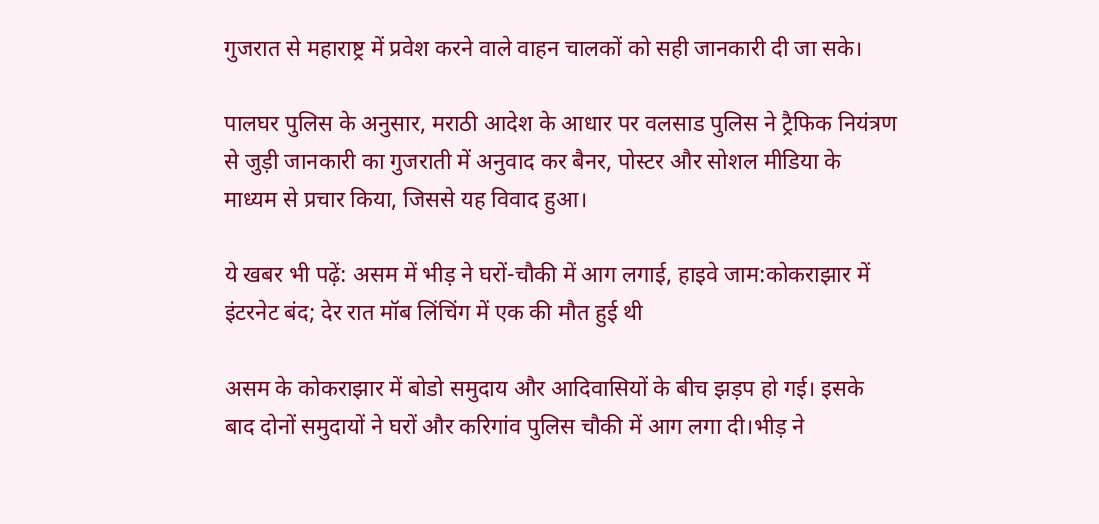गुजरात से महाराष्ट्र में प्रवेश करने वाले वाहन चालकों को सही जानकारी दी जा सके।

पालघर पुलिस के अनुसार, मराठी आदेश के आधार पर वलसाड पुलिस ने ट्रैफिक नियंत्रण से जुड़ी जानकारी का गुजराती में अनुवाद कर बैनर, पोस्टर और सोशल मीडिया के माध्यम से प्रचार किया, जिससे यह विवाद हुआ।

ये खबर भी पढ़ें: असम में भीड़ ने घरों-चौकी में आग लगाई, हाइवे जाम:कोकराझार में इंटरनेट बंद; देर रात मॉब लिंचिंग में एक की मौत हुई थी

असम के कोकराझार में बोडो समुदाय और आदिवासियों के बीच झड़प हो गई। इसके बाद दोनों समुदायों ने घरों और करिगांव पुलिस चौकी में आग लगा दी।भीड़ ने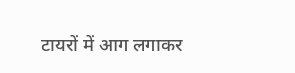टायरों में आग लगाकर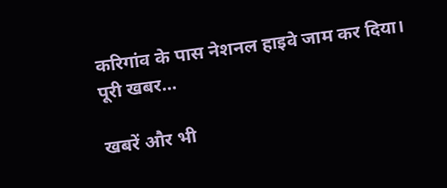करिगांव के पास नेशनल हाइवे जाम कर दिया। पूरी खबर…

खबरें और भी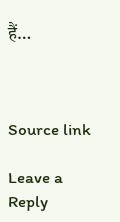हैं…



Source link

Leave a Reply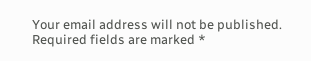Your email address will not be published. Required fields are marked *